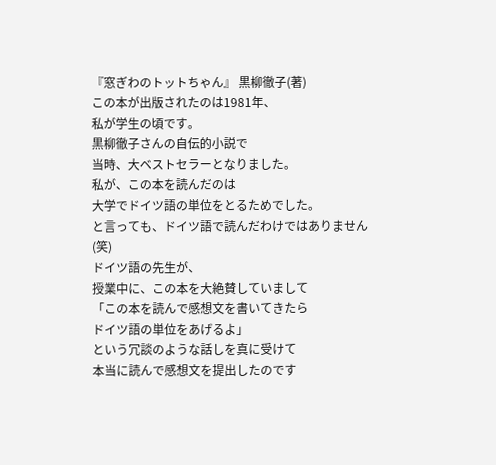『窓ぎわのトットちゃん』 黒柳徹子(著)
この本が出版されたのは1981年、
私が学生の頃です。
黒柳徹子さんの自伝的小説で
当時、大ベストセラーとなりました。
私が、この本を読んだのは
大学でドイツ語の単位をとるためでした。
と言っても、ドイツ語で読んだわけではありません(笑)
ドイツ語の先生が、
授業中に、この本を大絶賛していまして
「この本を読んで感想文を書いてきたら
ドイツ語の単位をあげるよ」
という冗談のような話しを真に受けて
本当に読んで感想文を提出したのです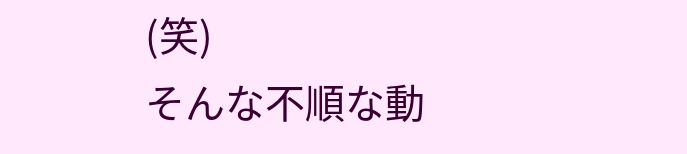(笑)
そんな不順な動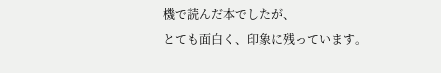機で読んだ本でしたが、
とても面白く、印象に残っています。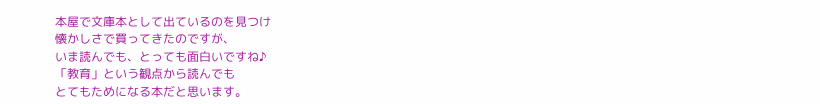本屋で文庫本として出ているのを見つけ
懐かしさで買ってきたのですが、
いま読んでも、とっても面白いですね♪
「教育」という観点から読んでも
とてもためになる本だと思います。